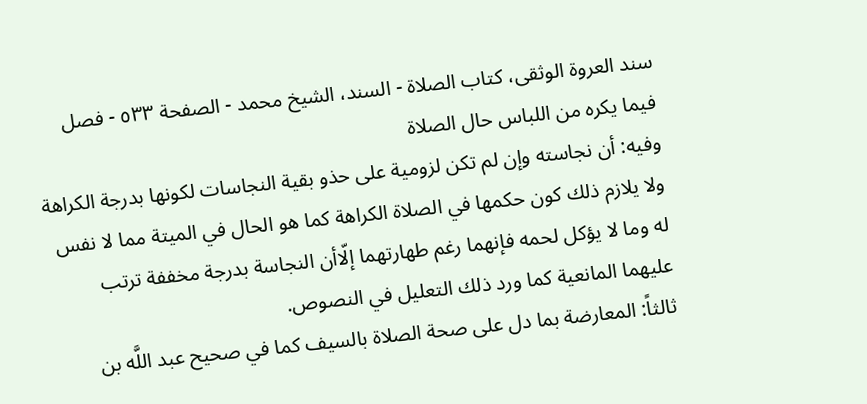سند العروة الوثقى، كتاب الصلاة - السند، الشيخ محمد - الصفحة ٥٣٣ - فصل فيما يكره من اللباس حال الصلاة
وفيه: أن نجاسته وإن لم تكن لزومية على حذو بقية النجاسات لكونها بدرجة الكراهة ولا يلازم ذلك كون حكمها في الصلاة الكراهة كما هو الحال في الميتة مما لا نفس له وما لا يؤكل لحمه فإنهما رغم طهارتهما إلّاأن النجاسة بدرجة مخففة ترتب عليهما المانعية كما ورد ذلك التعليل في النصوص.
ثالثاً: المعارضة بما دل على صحة الصلاة بالسيف كما في صحيح عبد اللَّه بن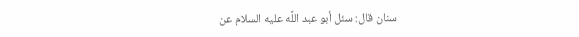سنان قال: سئل أبو عبد اللَّه عليه السلام عن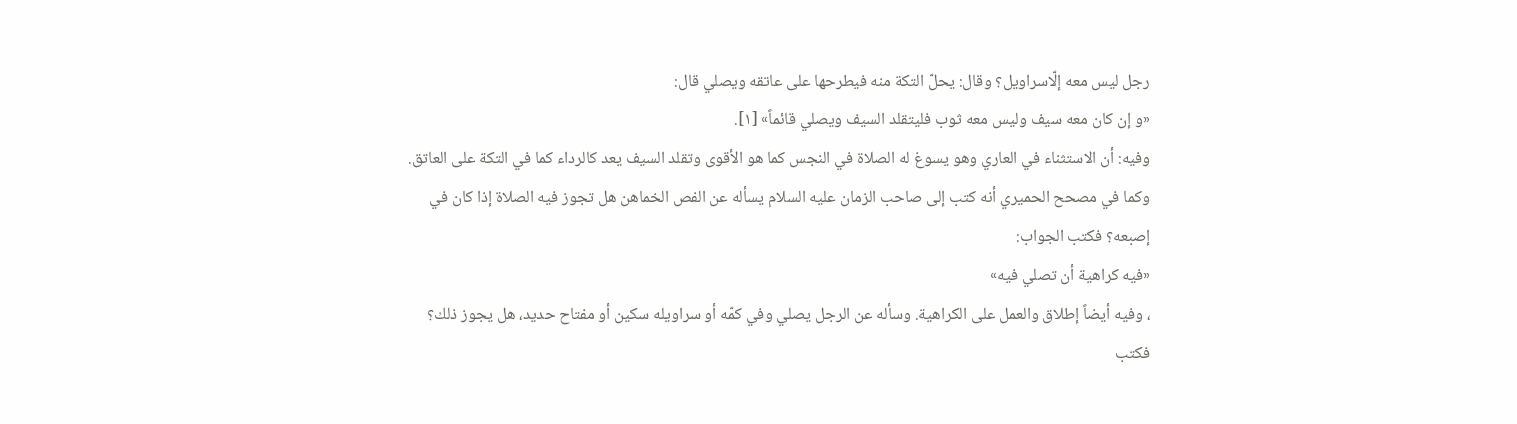رجل ليس معه إلّاسراويل؟ وقال: يحلّ التكة منه فيطرحها على عاتقه ويصلي قال:
«و إن كان معه سيف وليس معه ثوب فليتقلد السيف ويصلي قائماً» [١].
وفيه: أن الاستثناء في العاري وهو يسوغ له الصلاة في النجس كما هو الأقوى وتقلد السيف يعد كالرداء كما في التكة على العاتق.
وكما في مصحح الحميري أنه كتب إلى صاحب الزمان عليه السلام يسأله عن الفص الخماهن هل تجوز فيه الصلاة إذا كان في إصبعه؟ فكتب الجواب:
«فيه كراهية أن تصلي فيه»
، وفيه أيضاً إطلاق والعمل على الكراهية. وسأله عن الرجل يصلي وفي كمّه أو سراويله سكين أو مفتاح حديد، هل يجوز ذلك؟
فكتب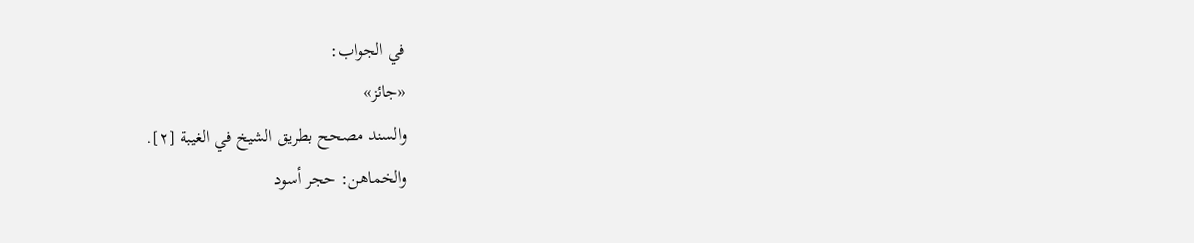في الجواب:
«جائز»
والسند مصحح بطريق الشيخ في الغيبة [٢].
والخماهن: حجر أسود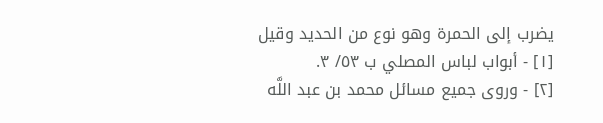يضرب إلى الحمرة وهو نوع من الحديد وقيل
[١] - أبواب لباس المصلي ب ٥٣/ ٣.
[٢] - وروى جميع مسائل محمد بن عبد اللَّه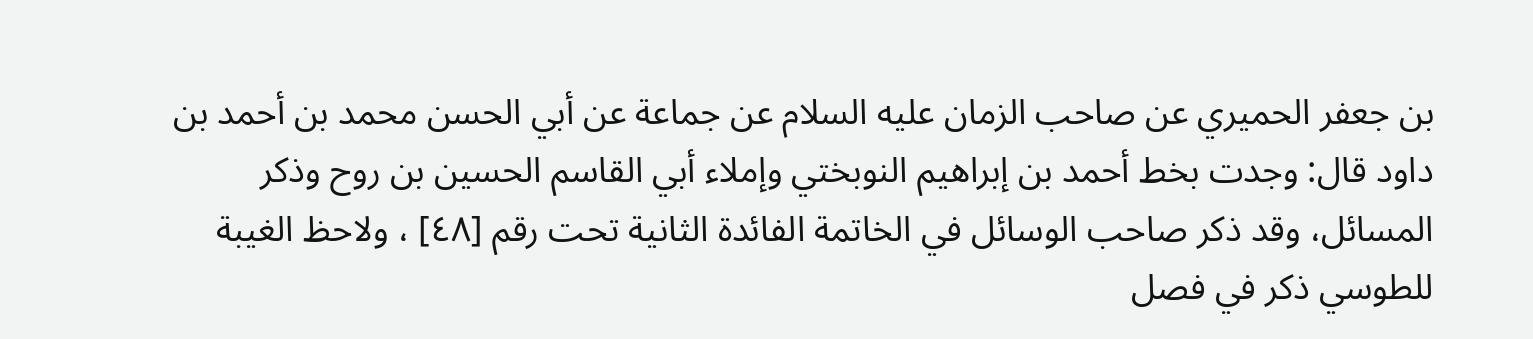بن جعفر الحميري عن صاحب الزمان عليه السلام عن جماعة عن أبي الحسن محمد بن أحمد بن داود قال: وجدت بخط أحمد بن إبراهيم النوبختي وإملاء أبي القاسم الحسين بن روح وذكر المسائل، وقد ذكر صاحب الوسائل في الخاتمة الفائدة الثانية تحت رقم [٤٨] ، ولاحظ الغيبة للطوسي ذكر في فصل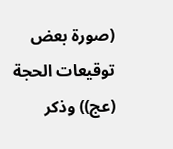(صورة بعض توقيعات الحجة (عج)) وذكر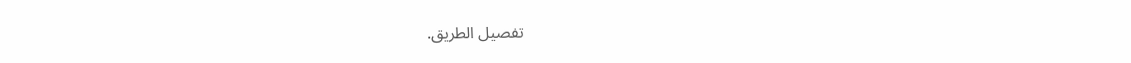تفصيل الطريق.